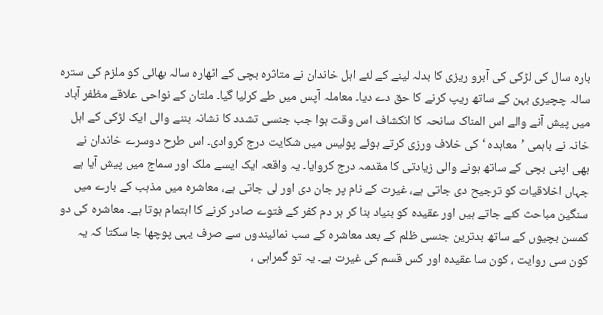بارہ سال کی لڑکی کی آبرو ریزی کا بدلہ لینے کے لئے اہل خاندان نے متاثرہ بچی کے اٹھارہ سالہ بھائی کو ملزم کی سترہ سالہ چچیری بہن کے ساتھ ریپ کرنے کا حق دے دیا۔ معاملہ آپس میں طے کرلیا گیا۔ ملتان کے نواحی علاقے مظفر آباد میں پیش آنے والے اس المناک سانحہ کا انکشاف اس وقت ہوا جب جنسی تشدد کا نشانہ بننے والی ایک لڑکی کے اہل خانہ نے باہمی ’معاہدہ ‘ کی خلاف ورزی کرتے ہوئے پولیس میں شکایت درج کروادی۔ اس طرح دوسرے خاندان نے بھی اپنی بچی کے ساتھ ہونے والی زیادتی کا مقدمہ درج کروایا۔ یہ واقعہ ایک ایسے ملک اور سماج میں پیش آیا ہے جہاں اخلاقیات کو ترجیح دی جاتی ہے، غیرت کے نام پر جان دی اور لی جاتی ہے، معاشرہ میں مذہب کے بارے میں سنگین مباحث کئے جاتے ہیں اور عقیدہ کو بنیاد بنا کر ہر دم کفر کے فتوے صادر کرنے کا اہتمام ہوتا ہے۔ معاشرہ کی دو کمسن بچیوں کے ساتھ بدترین جنسی ظلم کے بعد معاشرہ کے سب نمائیندوں سے صرف یہی پوچھا جا سکتا کہ یہ کون سی روایت ، کون سا عقیدہ اور کس قسم کی غیرت ہے۔ یہ تو گمراہی ،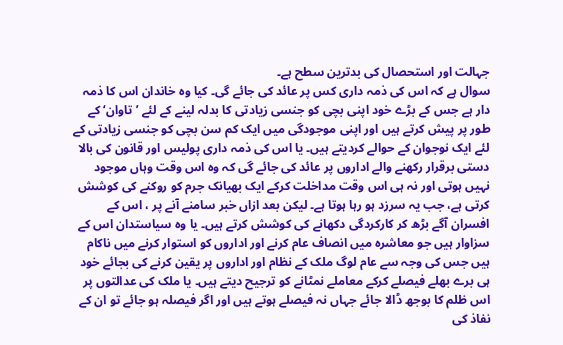جہالت اور استحصال کی بدترین سطح ہے۔
سوال ہے کہ اس کی ذمہ داری کس پر عائد کی جائے گی۔ کیا وہ خاندان اس کا ذمہ دار ہے جس کے بڑے خود اپنی بچی کو جنسی زیادتی کا بدلہ لینے کے لئے ’تاوان‘ کے طور پر پیش کرتے ہیں اور اپنی موجودگی میں ایک کم سن بچی کو جنسی زیادتی کے لئے ایک نوجوان کے حوالے کردیتے ہیں۔ یا اس کی ذمہ داری پولیس اور قانون کی بالا دستی برقرار رکھنے والے اداروں پر عائد کی جائے گی کہ وہ اس وقت وہاں موجود نہیں ہوتی اور نہ ہی اس وقت مداخلت کرکے ایک بھیانک جرم کو روکنے کی کوشش کرتی ہے، جب یہ سرزد ہو رہا ہوتا ہے۔ لیکن بعد ازاں خبر سامنے آنے پر ، اس کے افسران آگے بڑھ کر کارکردگی دکھانے کی کوشش کرتے ہیں۔ یا وہ سیاستدان اس کے سزاوار ہیں جو معاشرہ میں انصاف عام کرنے اور اداروں کو استوار کرنے میں ناکام ہیں جس کی وجہ سے عام لوگ ملک کے نظام اور اداروں پر یقین کرنے کی بجائے خود ہی برے بھلے فیصلے کرکے معاملے نمٹانے کو ترجیح دیتے ہیں۔ یا ملک کی عدالتوں پر اس ظلم کا بوجھ ڈالا جائے جہاں نہ فیصلے ہوتے ہیں اور اگر فیصلہ ہو جائے تو ان کے نفاذ کی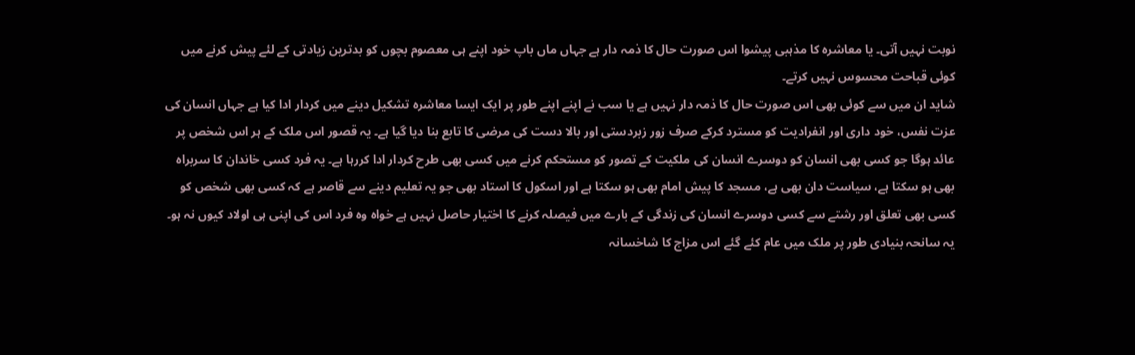نوبت نہیں آتی۔ یا معاشرہ کا مذہبی پیشوا اس صورت حال کا ذمہ دار ہے جہاں ماں باپ خود اپنے ہی معصوم بچوں کو بدترین زیادتی کے لئے پیش کرنے میں کوئی قباحت محسوس نہیں کرتے۔
شاید ان میں سے کوئی بھی اس صورت حال کا ذمہ دار نہیں ہے یا سب نے اپنے اپنے طور پر ایک ایسا معاشرہ تشکیل دینے میں کردار ادا کیا ہے جہاں انسان کی عزت نفس، خود داری اور انفرادیت کو مسترد کرکے صرف زور زبردستی اور بالا دست کی مرضی کا تابع بنا دیا گیا ہے۔ یہ قصور اس ملک کے ہر اس شخص پر عائد ہوگا جو کسی بھی انسان کو دوسرے انسان کی ملکیت کے تصور کو مستحکم کرنے میں کسی بھی طرح کردار ادا کررہا ہے۔ یہ فرد کسی خاندان کا سربراہ بھی ہو سکتا ہے، سیاست دان بھی ہے، مسجد کا پیش امام بھی ہو سکتا ہے اور اسکول کا استاد بھی جو یہ تعلیم دینے سے قاصر ہے کہ کسی بھی شخص کو کسی بھی تعلق اور رشتے سے کسی دوسرے انسان کی زندگی کے بارے میں فیصلہ کرنے کا اختیار حاصل نہیں ہے خواہ وہ فرد اس کی اپنی ہی اولاد کیوں نہ ہو۔
یہ سانحہ بنیادی طور پر ملک میں عام کئے گئے اس مزاج کا شاخسانہ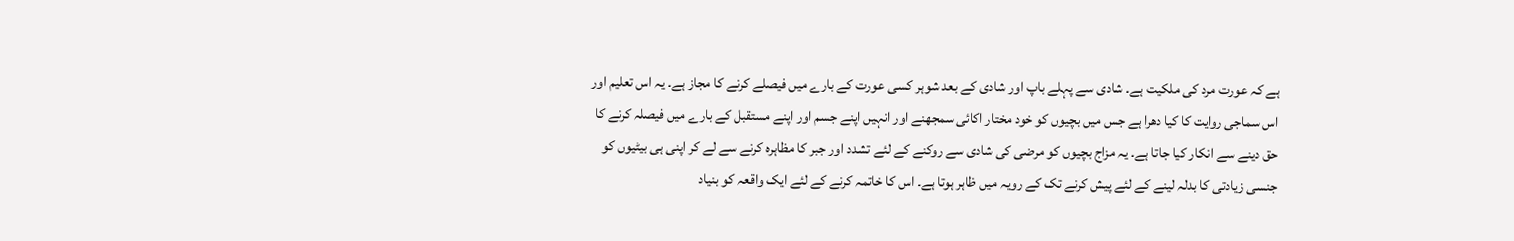ہے کہ عورت مرد کی ملکیت ہے۔ شادی سے پہلے باپ اور شادی کے بعد شوہر کسی عورت کے بارے میں فیصلے کرنے کا مجاز ہے۔ یہ اس تعلیم اور اس سماجی روایت کا کیا دھرا ہے جس میں بچیوں کو خود مختار اکائی سمجھنے اور انہیں اپنے جسم اور اپنے مستقبل کے بارے میں فیصلہ کرنے کا حق دینے سے انکار کیا جاتا ہے۔ یہ مزاج بچیوں کو مرضی کی شادی سے روکنے کے لئے تشدد اور جبر کا مظاہرہ کرنے سے لے کر اپنی ہی بیٹیوں کو جنسی زیادتی کا بدلہ لینے کے لئے پیش کرنے تک کے رویہ میں ظاہر ہوتا ہے۔ اس کا خاتمہ کرنے کے لئے ایک واقعہ کو بنیاد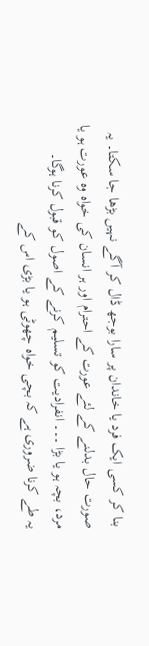بنا کر کسی ایک فرد یا خاندان پر سارا بوجھ ڈال کر آگے نہیں بڑھا جا سکتا۔ یہ صورت حال بدلنے کے لئے عورت کے احترام اور ہر انسان کی خواہ وہ عورت ہو یا مرد، بچہ ہو یا بڑا ۔۔۔ انفرادیت کو تسلیم کرنے کے اصول کو قبول کرنا ہوگا۔
یہ طے کرنا ضروری ہے کہ بچی خواہ چھوٹی ہو یا بڑی اس کے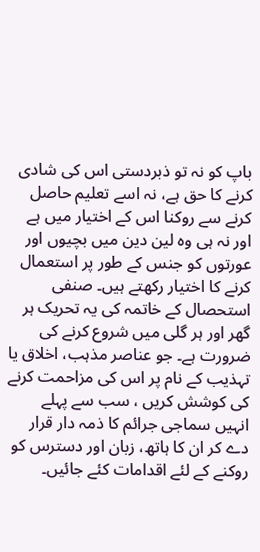باپ کو نہ تو ذبردستی اس کی شادی کرنے کا حق ہے، نہ اسے تعلیم حاصل کرنے سے روکنا اس کے اختیار میں ہے اور نہ ہی وہ لین دین میں بچیوں اور عورتوں کو جنس کے طور پر استعمال کرنے کا اختیار رکھتے ہیں۔ صنفی استحصال کے خاتمہ کی یہ تحریک ہر گھر اور ہر گلی میں شروع کرنے کی ضرورت ہے۔ جو عناصر مذہب، اخلاق یا تہذیب کے نام پر اس کی مزاحمت کرنے کی کوشش کریں ، سب سے پہلے انہیں سماجی جرائم کا ذمہ دار قرار دے کر ان کا ہاتھ، زبان اور دسترس کو روکنے کے لئے اقدامات کئے جائیں۔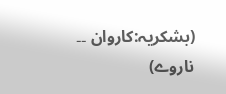(بشکریہ:کاروان ۔۔ ناروے)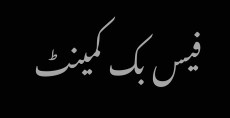فیس بک کمینٹ